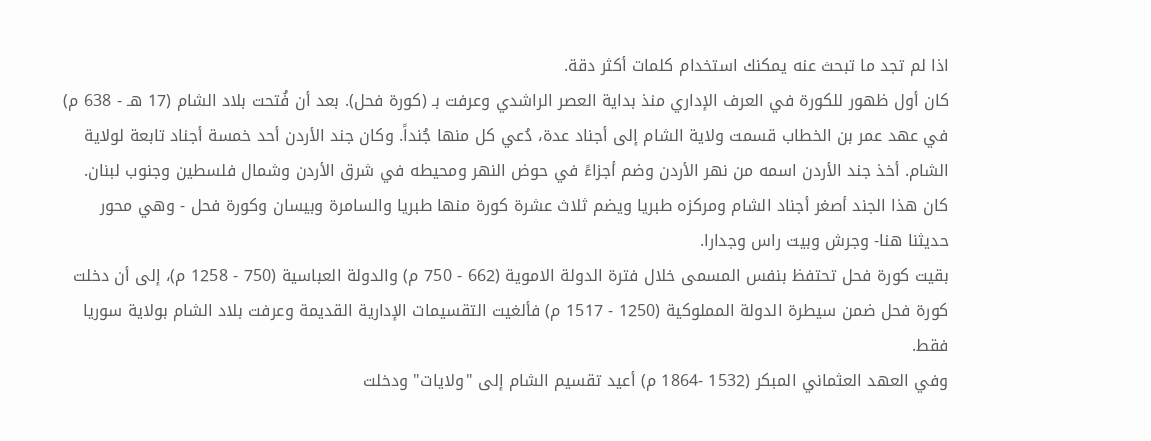اذا لم تجد ما تبحث عنه يمكنك استخدام كلمات أكثر دقة.
كان أول ظهور للكورة في العرف الإداري منذ بداية العصر الراشدي وعرفت بـ (كورة فحل). بعد أن فُتحت بلاد الشام (17 هـ - 638 م) في عهد عمر بن الخطاب قسمت ولاية الشام إلى أجناد عدة، دُعي كل منها جُنداً. وكان جند الأردن أحد خمسة أجناد تابعة لولاية الشام. أخذ جند الأردن اسمه من نهر الأردن وضم أجزاءً في حوض النهر ومحيطه في شرق الأردن وشمال فلسطين وجنوب لبنان. كان هذا الجند أصغر أجناد الشام ومركزه طبريا ويضم ثلاث عشرة كورة منها طبريا والسامرة وبيسان وكورة فحل - وهي محور حديثنا هنا- وجرش وبيت راس وجدارا.
بقيت كورة فحل تحتفظ بنفس المسمى خلال فترة الدولة الاموية (662 - 750 م) والدولة العباسية (750 - 1258 م)، إلى أن دخلت كورة فحل ضمن سيطرة الدولة المملوكية (1250 - 1517 م) فألغيت التقسيمات الإدارية القديمة وعرفت بلاد الشام بولاية سوريا فقط.
وفي العهد العثماني المبكر (1532 -1864 م) أعيد تقسيم الشام إلى "ولايات" ودخلت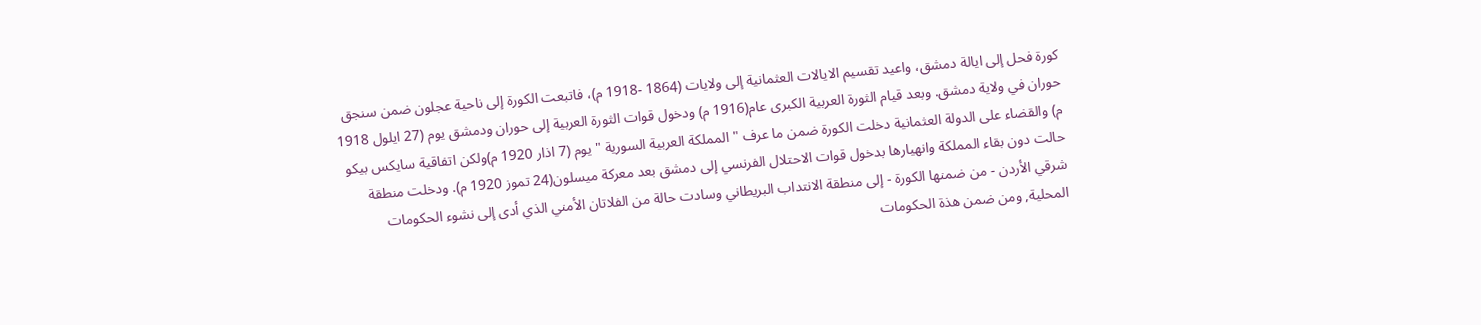كورة فحل إلى ايالة دمشق، واعيد تقسيم الايالات العثمانية إلى ولايات (1864 -1918 م)، فاتبعت الكورة إلى ناحية عجلون ضمن سنجق حوران في ولاية دمشق. وبعد قيام الثورة العربية الكبرى عام(1916 م) ودخول قوات الثورة العربية إلى حوران ودمشق يوم (27 ايلول 1918 م) والقضاء على الدولة العثمانية دخلت الكورة ضمن ما عرف " المملكة العربية السورية " يوم (7 اذار 1920 م)ولكن اتفاقية سايكس بيكو حالت دون بقاء المملكة وانهيارها بدخول قوات الاحتلال الفرنسي إلى دمشق بعد معركة ميسلون(24 تموز 1920 م). ودخلت منطقة شرقي الأردن - من ضمنها الكورة - إلى منطقة الانتداب البريطاني وسادت حالة من الفلاتان الأمني الذي أدى إلى نشوء الحكومات المحلية, ومن ضمن هذة الحكومات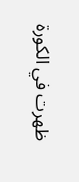ظهرت في الكورة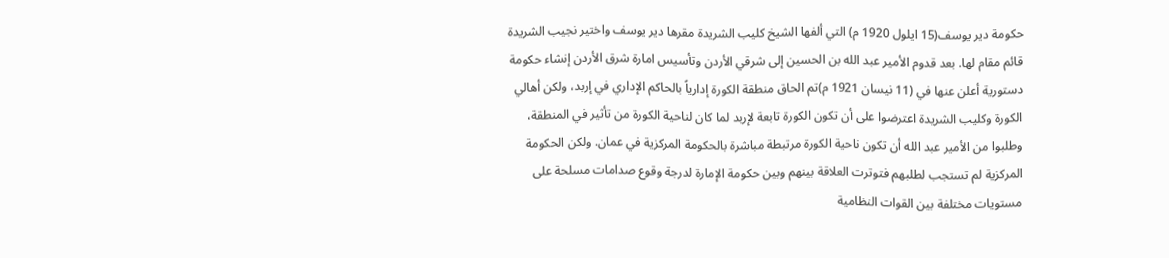حكومة دير يوسف(15 ايلول 1920 م) التي ألفها الشيخ كليب الشريدة مقرها دير يوسف واختير نجيب الشريدة قائم مقام لها. بعد قدوم الأمير عبد الله بن الحسين إلى شرقي الأردن وتأسيس امارة شرق الأردن إنشاء حكومة دستورية أعلن عنها في (11 نيسان 1921 م)تم الحاق منطقة الكورة إدارياً بالحاكم الإداري في إربد، ولكن أهالي الكورة وكليب الشريدة اعترضوا على أن تكون الكورة تابعة لإربد لما كان لناحية الكورة من تأثير في المنطقة، وطلبوا من الأمير عبد الله أن تكون ناحية الكورة مرتبطة مباشرة بالحكومة المركزية في عمان. ولكن الحكومة المركزية لم تستجب لطلبهم فتوترت العلاقة بينهم وبين حكومة الإمارة لدرجة وقوع صدامات مسلحة على مستويات مختلفة بين القوات النظامية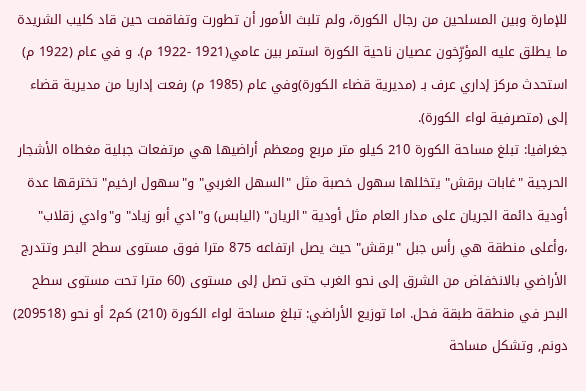للإمارة وبين المسلحين من رجال الكورة، ولم تلبث الأمور أن تطورت وتفاقمت حين قاد كليب الشريدة ما يطلق عليه المؤرِّخون عصيان ناحية الكورة استمر بين عامي(1921 -1922 م). و في عام (1922 م) استحدث مركز إداري عرف بـ (مديرية قضاء الكورة)وفي عام (1985 م) رفعت إداريا من مديرية قضاء إلى (متصرفية لواء الكورة).
جغرافيا: تبلغ مساحة الكورة 210 كيلو متر مربع ومعظم أراضيها هي مرتفعات جبلية مغطاه الأشجار الحرجية "غابات برقش" يتخللها سهول خصبة مثل "السهل الغربي" و"سهول ارخيم" تخترقها عدة أودية دائمة الجريان على مدار العام مثل أودية "الريان" (اليابس) و"ادي أبو زياد" و"وادي زقلاب" ،وأعلى منطقة هي رأس جبل "برقش" حيث يصل ارتفاعه 875 مترا فوق مستوى سطح البحر وتتدرج الأراضي بالانخفاض من الشرق إلى نحو الغرب حتى تصل إلى مستوى (60 مترا تحت مستوى سطح البحر في منطقة طبقة فحل. اما توزيع الأراضي: تبلغ مساحة لواء الكورة (210) كم2 أو نحو (209518) دونم, وتشكل مساحة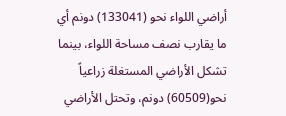أراضي اللواء نحو (133041) دونم أي ما يقارب نصف مساحة اللواء، بينما تشكل الأراضي المستغلة زراعياً نحو(60509) دونم، وتحتل الأراضي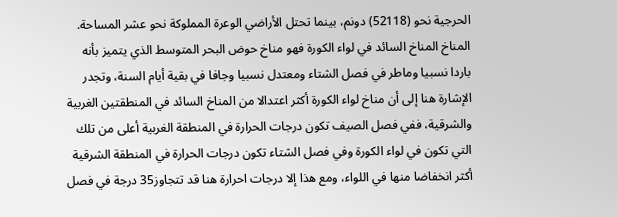الحرجية نحو (52118) دونم، بينما تحتل الأراضي الوعرة المملوكة نحو عشر المساحة.
المناخ المناخ السائد في لواء الكورة فهو مناخ حوض البحر المتوسط الذي يتميز بأنه باردا نسبيا وماطر في فصل الشتاء ومعتدل نسبيا وجافا في بقية أيام السنة، وتجدر الإشارة هنا إلى أن مناخ لواء الكورة أكثر اعتدالا من المناخ السائد في المنطقتين الغربية والشرقية، ففي فصل الصيف تكون درجات الحرارة في المنطقة الغربية أعلى من تلك التي تكون في لواء الكورة وفي فصل الشتاء تكون درجات الحرارة في المنطقة الشرقية أكثر انخفاضا منها في اللواء، ومع هذا إلا درجات احرارة هنا قد تتجاوز35 درجة في فصل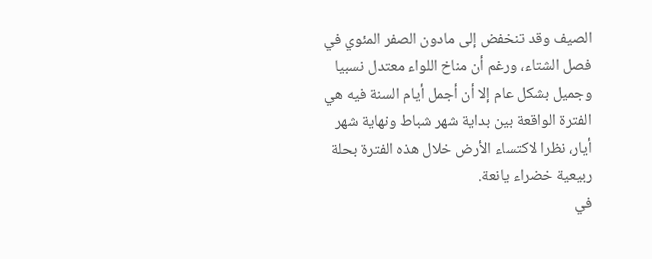الصيف وقد تنخفض إلى مادون الصفر المئوي في فصل الشتاء، ورغم أن مناخ اللواء معتدل نسبيا وجميل بشكل عام إلا أن أجمل أيام السنة فيه هي الفترة الواقعة بين بداية شهر شباط ونهاية شهر أيار، نظرا لاكتساء الأرض خلال هذه الفترة بحلة ربيعية خضراء يانعة.
في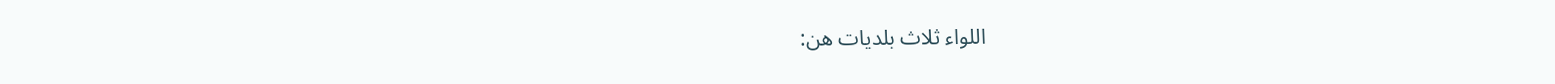اللواء ثلاث بلديات هن: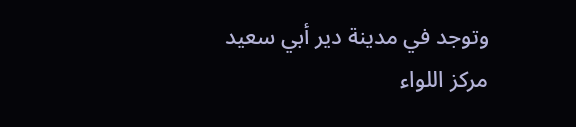وتوجد في مدينة دير أبي سعيد مركز اللواء